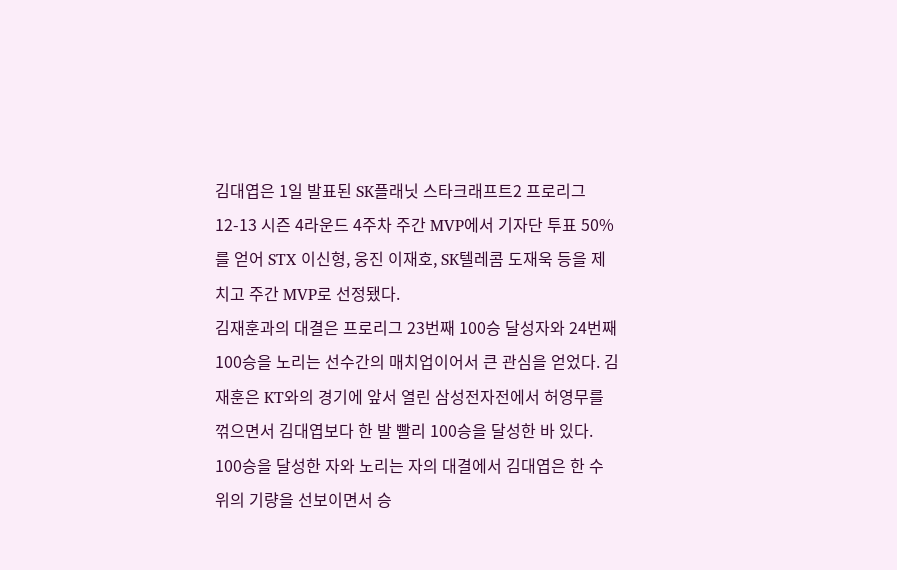김대엽은 1일 발표된 SK플래닛 스타크래프트2 프로리그 12-13 시즌 4라운드 4주차 주간 MVP에서 기자단 투표 50%를 얻어 STX 이신형, 웅진 이재호, SK텔레콤 도재욱 등을 제치고 주간 MVP로 선정됐다.
김재훈과의 대결은 프로리그 23번째 100승 달성자와 24번째 100승을 노리는 선수간의 매치업이어서 큰 관심을 얻었다. 김재훈은 KT와의 경기에 앞서 열린 삼성전자전에서 허영무를 꺾으면서 김대엽보다 한 발 빨리 100승을 달성한 바 있다.
100승을 달성한 자와 노리는 자의 대결에서 김대엽은 한 수 위의 기량을 선보이면서 승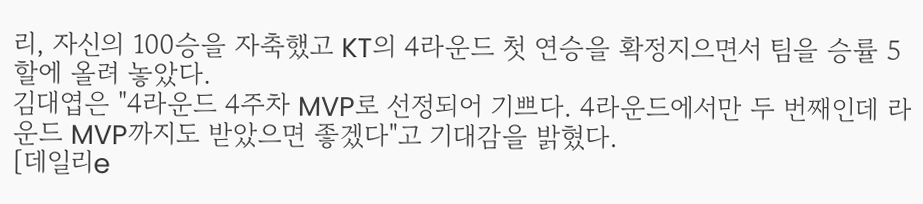리, 자신의 100승을 자축했고 KT의 4라운드 첫 연승을 확정지으면서 팀을 승률 5할에 올려 놓았다.
김대엽은 "4라운드 4주차 MVP로 선정되어 기쁘다. 4라운드에서만 두 번째인데 라운드 MVP까지도 받았으면 좋겠다"고 기대감을 밝혔다.
[데일리e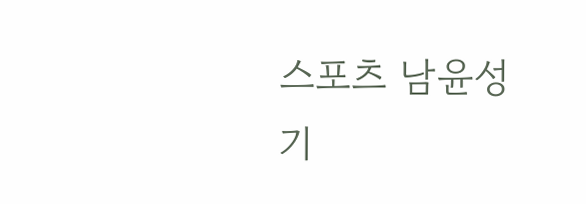스포츠 남윤성 기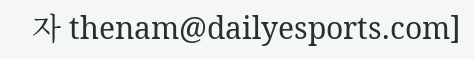자 thenam@dailyesports.com]